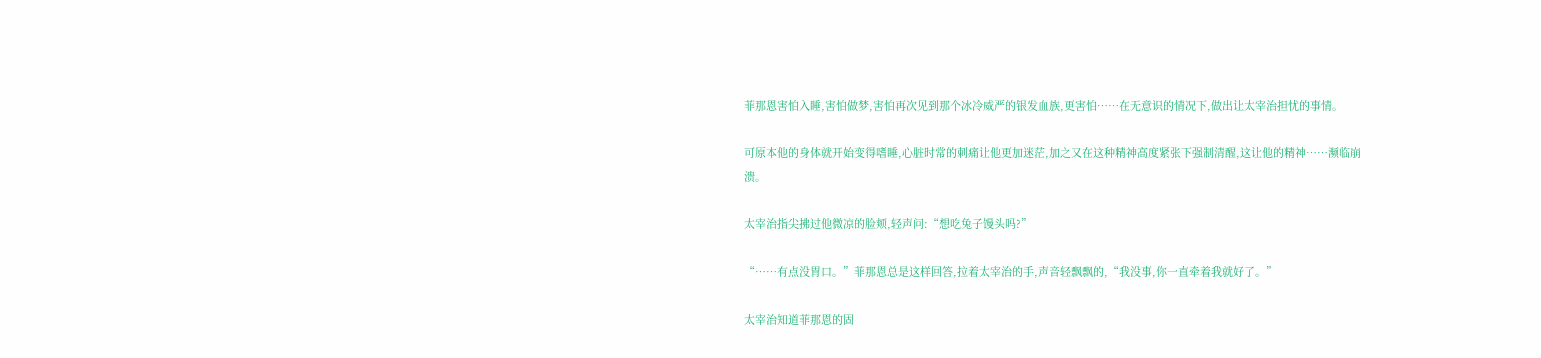菲那恩害怕入睡,害怕做梦,害怕再次见到那个冰冷威严的银发血族,更害怕……在无意识的情况下,做出让太宰治担忧的事情。

可原本他的身体就开始变得嗜睡,心脏时常的刺痛让他更加迷茫,加之又在这种精神高度紧张下强制清醒,这让他的精神……濒临崩溃。

太宰治指尖拂过他微凉的脸颊,轻声问:“想吃兔子馒头吗?”

“……有点没胃口。”菲那恩总是这样回答,拉着太宰治的手,声音轻飘飘的,“我没事,你一直牵着我就好了。”

太宰治知道菲那恩的固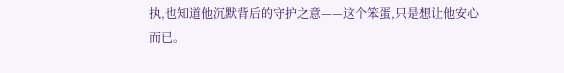执,也知道他沉默背后的守护之意——这个笨蛋,只是想让他安心而已。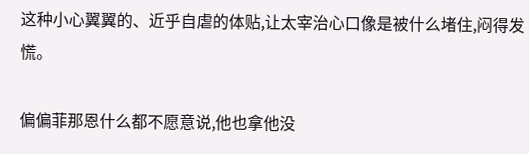这种小心翼翼的、近乎自虐的体贴,让太宰治心口像是被什么堵住,闷得发慌。

偏偏菲那恩什么都不愿意说,他也拿他没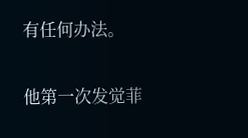有任何办法。

他第一次发觉菲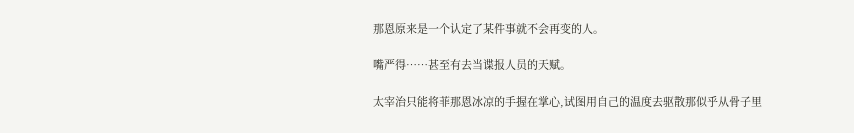那恩原来是一个认定了某件事就不会再变的人。

嘴严得……甚至有去当谍报人员的天赋。

太宰治只能将菲那恩冰凉的手握在掌心,试图用自己的温度去驱散那似乎从骨子里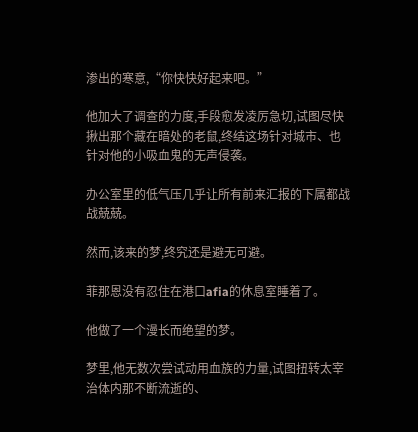渗出的寒意,“你快快好起来吧。”

他加大了调查的力度,手段愈发凌厉急切,试图尽快揪出那个藏在暗处的老鼠,终结这场针对城市、也针对他的小吸血鬼的无声侵袭。

办公室里的低气压几乎让所有前来汇报的下属都战战兢兢。

然而,该来的梦,终究还是避无可避。

菲那恩没有忍住在港口afia的休息室睡着了。

他做了一个漫长而绝望的梦。

梦里,他无数次尝试动用血族的力量,试图扭转太宰治体内那不断流逝的、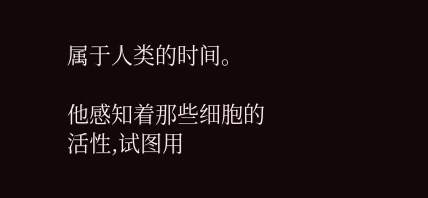属于人类的时间。

他感知着那些细胞的活性,试图用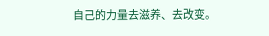自己的力量去滋养、去改变。